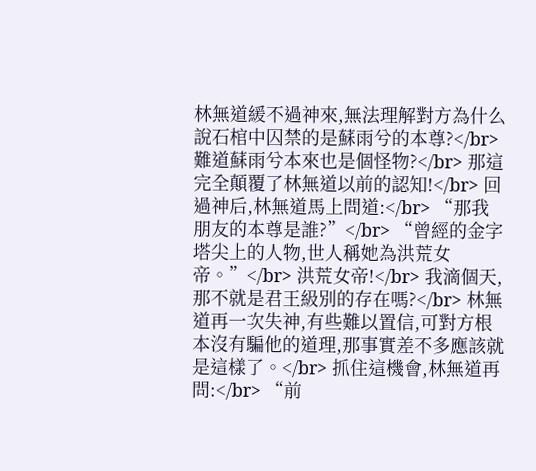林無道緩不過神來,無法理解對方為什么說石棺中囚禁的是蘇雨兮的本尊?</br> 難道蘇雨兮本來也是個怪物?</br> 那這完全顛覆了林無道以前的認知!</br> 回過神后,林無道馬上問道:</br> “那我朋友的本尊是誰?”</br> “曾經的金字塔尖上的人物,世人稱她為洪荒女帝。”</br> 洪荒女帝!</br> 我滴個天,那不就是君王級別的存在嗎?</br> 林無道再一次失神,有些難以置信,可對方根本沒有騙他的道理,那事實差不多應該就是這樣了。</br> 抓住這機會,林無道再問:</br> “前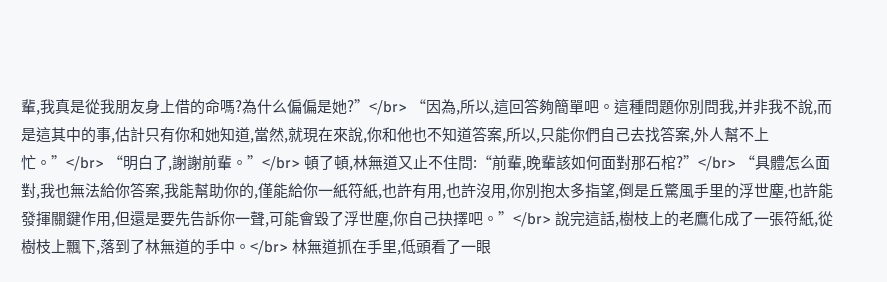輩,我真是從我朋友身上借的命嗎?為什么偏偏是她?”</br> “因為,所以,這回答夠簡單吧。這種問題你別問我,并非我不說,而是這其中的事,估計只有你和她知道,當然,就現在來說,你和他也不知道答案,所以,只能你們自己去找答案,外人幫不上忙。”</br> “明白了,謝謝前輩。”</br> 頓了頓,林無道又止不住問:“前輩,晚輩該如何面對那石棺?”</br> “具體怎么面對,我也無法給你答案,我能幫助你的,僅能給你一紙符紙,也許有用,也許沒用,你別抱太多指望,倒是丘驚風手里的浮世塵,也許能發揮關鍵作用,但還是要先告訴你一聲,可能會毀了浮世塵,你自己抉擇吧。”</br> 說完這話,樹枝上的老鷹化成了一張符紙,從樹枝上飄下,落到了林無道的手中。</br> 林無道抓在手里,低頭看了一眼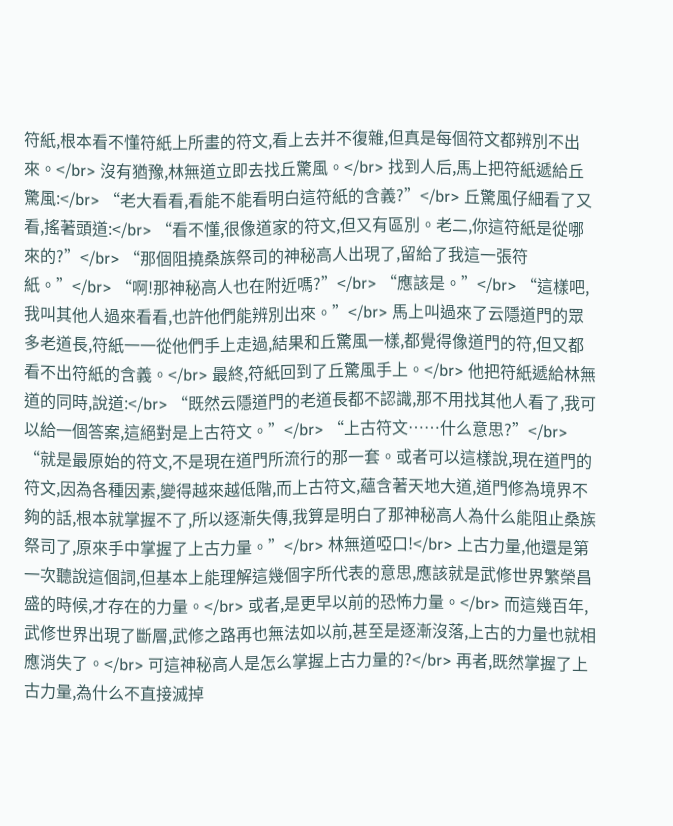符紙,根本看不懂符紙上所畫的符文,看上去并不復雜,但真是每個符文都辨別不出來。</br> 沒有猶豫,林無道立即去找丘驚風。</br> 找到人后,馬上把符紙遞給丘驚風:</br> “老大看看,看能不能看明白這符紙的含義?”</br> 丘驚風仔細看了又看,搖著頭道:</br> “看不懂,很像道家的符文,但又有區別。老二,你這符紙是從哪來的?”</br> “那個阻撓桑族祭司的神秘高人出現了,留給了我這一張符紙。”</br> “啊!那神秘高人也在附近嗎?”</br> “應該是。”</br> “這樣吧,我叫其他人過來看看,也許他們能辨別出來。”</br> 馬上叫過來了云隱道門的眾多老道長,符紙一一從他們手上走過,結果和丘驚風一樣,都覺得像道門的符,但又都看不出符紙的含義。</br> 最終,符紙回到了丘驚風手上。</br> 他把符紙遞給林無道的同時,說道:</br> “既然云隱道門的老道長都不認識,那不用找其他人看了,我可以給一個答案,這絕對是上古符文。”</br> “上古符文……什么意思?”</br> “就是最原始的符文,不是現在道門所流行的那一套。或者可以這樣說,現在道門的符文,因為各種因素,變得越來越低階,而上古符文,蘊含著天地大道,道門修為境界不夠的話,根本就掌握不了,所以逐漸失傳,我算是明白了那神秘高人為什么能阻止桑族祭司了,原來手中掌握了上古力量。”</br> 林無道啞口!</br> 上古力量,他還是第一次聽說這個詞,但基本上能理解這幾個字所代表的意思,應該就是武修世界繁榮昌盛的時候,才存在的力量。</br> 或者,是更早以前的恐怖力量。</br> 而這幾百年,武修世界出現了斷層,武修之路再也無法如以前,甚至是逐漸沒落,上古的力量也就相應消失了。</br> 可這神秘高人是怎么掌握上古力量的?</br> 再者,既然掌握了上古力量,為什么不直接滅掉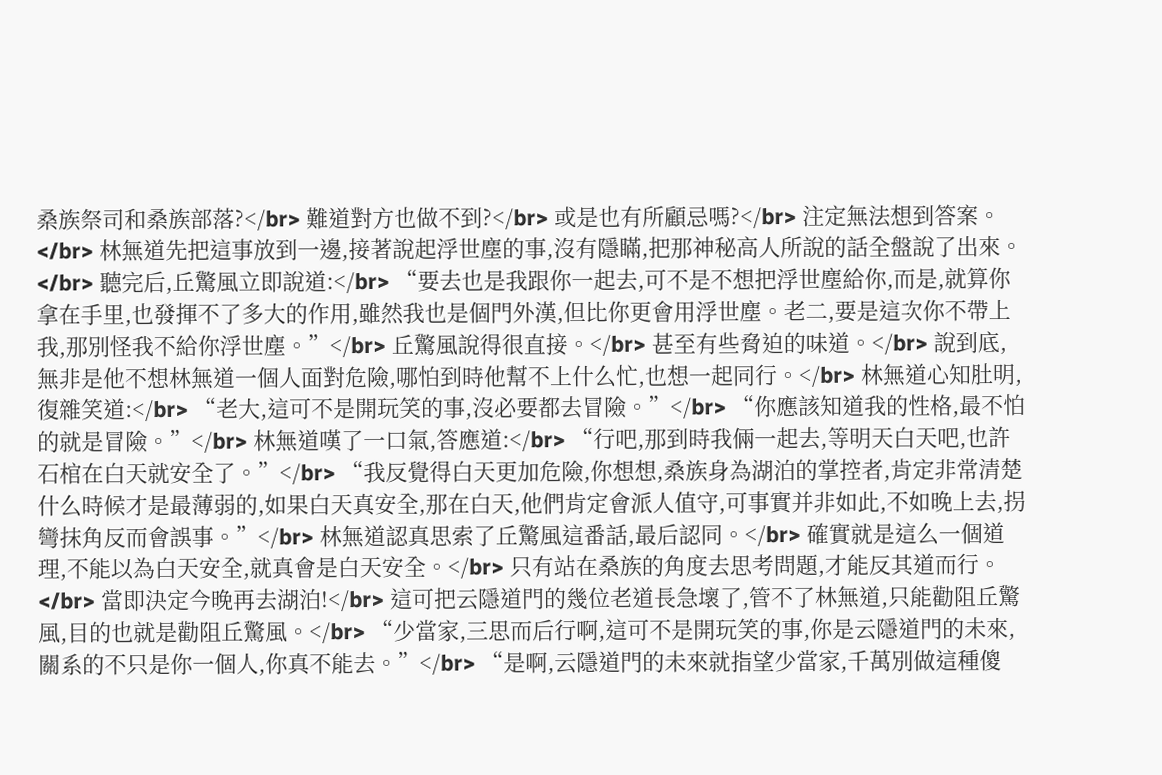桑族祭司和桑族部落?</br> 難道對方也做不到?</br> 或是也有所顧忌嗎?</br> 注定無法想到答案。</br> 林無道先把這事放到一邊,接著說起浮世塵的事,沒有隱瞞,把那神秘高人所說的話全盤說了出來。</br> 聽完后,丘驚風立即說道:</br> “要去也是我跟你一起去,可不是不想把浮世塵給你,而是,就算你拿在手里,也發揮不了多大的作用,雖然我也是個門外漢,但比你更會用浮世塵。老二,要是這次你不帶上我,那別怪我不給你浮世塵。”</br> 丘驚風說得很直接。</br> 甚至有些脅迫的味道。</br> 說到底,無非是他不想林無道一個人面對危險,哪怕到時他幫不上什么忙,也想一起同行。</br> 林無道心知肚明,復雜笑道:</br> “老大,這可不是開玩笑的事,沒必要都去冒險。”</br> “你應該知道我的性格,最不怕的就是冒險。”</br> 林無道嘆了一口氣,答應道:</br> “行吧,那到時我倆一起去,等明天白天吧,也許石棺在白天就安全了。”</br> “我反覺得白天更加危險,你想想,桑族身為湖泊的掌控者,肯定非常清楚什么時候才是最薄弱的,如果白天真安全,那在白天,他們肯定會派人值守,可事實并非如此,不如晚上去,拐彎抹角反而會誤事。”</br> 林無道認真思索了丘驚風這番話,最后認同。</br> 確實就是這么一個道理,不能以為白天安全,就真會是白天安全。</br> 只有站在桑族的角度去思考問題,才能反其道而行。</br> 當即決定今晚再去湖泊!</br> 這可把云隱道門的幾位老道長急壞了,管不了林無道,只能勸阻丘驚風,目的也就是勸阻丘驚風。</br> “少當家,三思而后行啊,這可不是開玩笑的事,你是云隱道門的未來,關系的不只是你一個人,你真不能去。”</br> “是啊,云隱道門的未來就指望少當家,千萬別做這種傻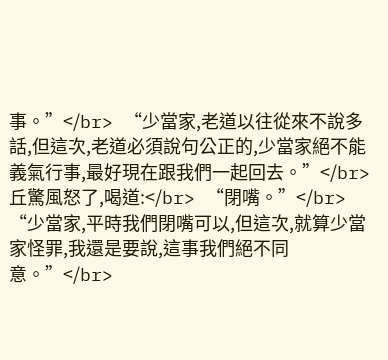事。”</br> “少當家,老道以往從來不說多話,但這次,老道必須說句公正的,少當家絕不能義氣行事,最好現在跟我們一起回去。”</br> 丘驚風怒了,喝道:</br> “閉嘴。”</br> “少當家,平時我們閉嘴可以,但這次,就算少當家怪罪,我還是要說,這事我們絕不同意。”</br>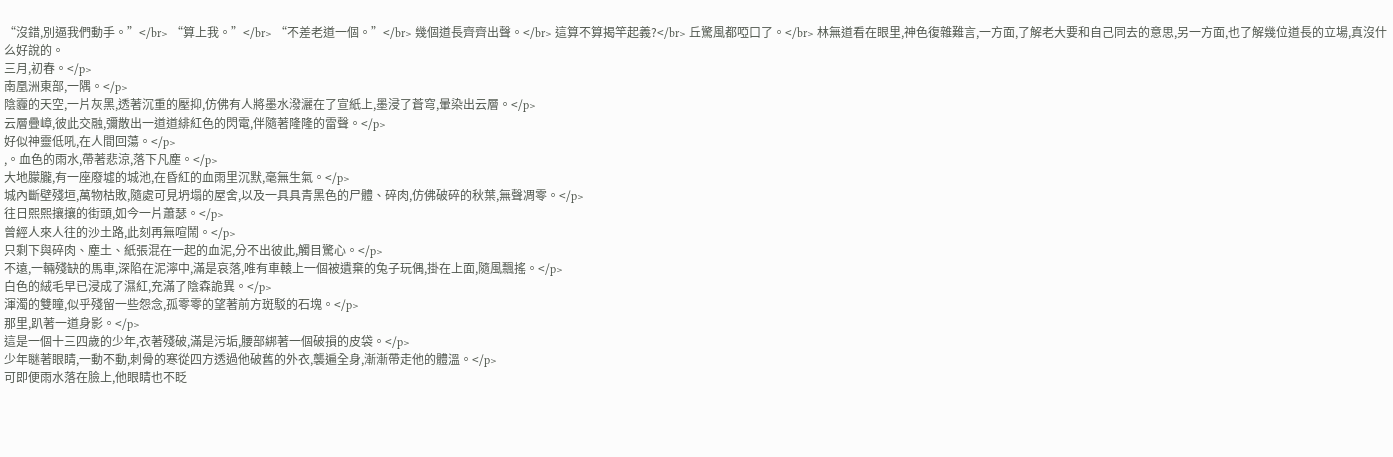“沒錯,別逼我們動手。”</br> “算上我。”</br> “不差老道一個。”</br> 幾個道長齊齊出聲。</br> 這算不算揭竿起義?</br> 丘驚風都啞口了。</br> 林無道看在眼里,神色復雜難言,一方面,了解老大要和自己同去的意思,另一方面,也了解幾位道長的立場,真沒什么好說的。
三月,初春。</p>
南凰洲東部,一隅。</p>
陰霾的天空,一片灰黑,透著沉重的壓抑,仿佛有人將墨水潑灑在了宣紙上,墨浸了蒼穹,暈染出云層。</p>
云層疊嶂,彼此交融,彌散出一道道緋紅色的閃電,伴隨著隆隆的雷聲。</p>
好似神靈低吼,在人間回蕩。</p>
,。血色的雨水,帶著悲涼,落下凡塵。</p>
大地朦朧,有一座廢墟的城池,在昏紅的血雨里沉默,毫無生氣。</p>
城內斷壁殘垣,萬物枯敗,隨處可見坍塌的屋舍,以及一具具青黑色的尸體、碎肉,仿佛破碎的秋葉,無聲凋零。</p>
往日熙熙攘攘的街頭,如今一片蕭瑟。</p>
曾經人來人往的沙土路,此刻再無喧鬧。</p>
只剩下與碎肉、塵土、紙張混在一起的血泥,分不出彼此,觸目驚心。</p>
不遠,一輛殘缺的馬車,深陷在泥濘中,滿是哀落,唯有車轅上一個被遺棄的兔子玩偶,掛在上面,隨風飄搖。</p>
白色的絨毛早已浸成了濕紅,充滿了陰森詭異。</p>
渾濁的雙瞳,似乎殘留一些怨念,孤零零的望著前方斑駁的石塊。</p>
那里,趴著一道身影。</p>
這是一個十三四歲的少年,衣著殘破,滿是污垢,腰部綁著一個破損的皮袋。</p>
少年瞇著眼睛,一動不動,刺骨的寒從四方透過他破舊的外衣,襲遍全身,漸漸帶走他的體溫。</p>
可即便雨水落在臉上,他眼睛也不眨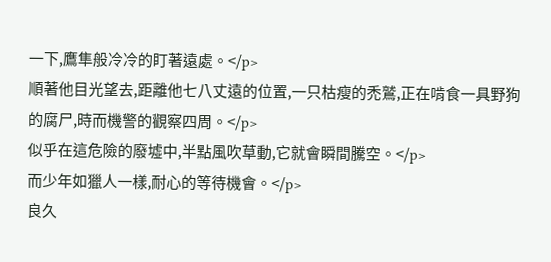一下,鷹隼般冷冷的盯著遠處。</p>
順著他目光望去,距離他七八丈遠的位置,一只枯瘦的禿鷲,正在啃食一具野狗的腐尸,時而機警的觀察四周。</p>
似乎在這危險的廢墟中,半點風吹草動,它就會瞬間騰空。</p>
而少年如獵人一樣,耐心的等待機會。</p>
良久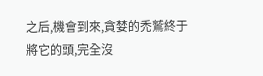之后,機會到來,貪婪的禿鷲終于將它的頭,完全沒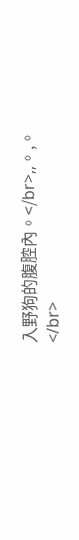入野狗的腹腔內。</br>,,。,。</br>